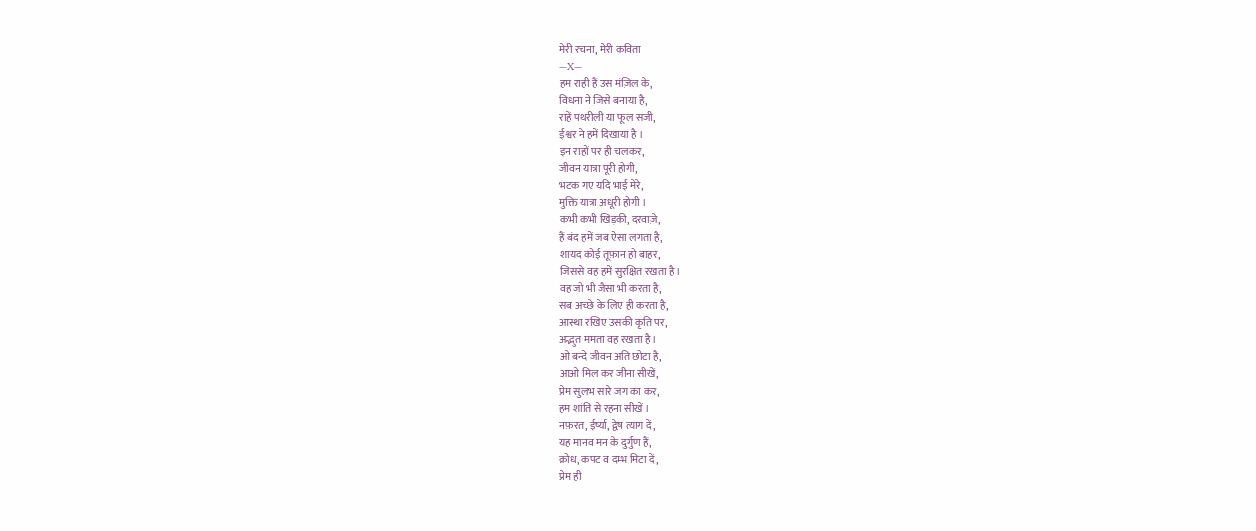मेरी रचना, मेरी कविता
—X—
हम राही हैं उस मंज़िल के,
विधना ने जिसे बनाया है,
राहें पथरीली या फूल सजी,
ईश्वर ने हमें दिखाया है ।
इन राहों पर ही चलकर,
जीवन यात्रा पूरी होगी,
भटक गए यदि भाई मेरे,
मुक्ति यात्रा अधूरी होगी ।
कभी कभी खिड़की, दरवाज़े,
हैं बंद हमें जब ऐसा लगता है,
शायद कोई तूफ़ान हो बाहर,
जिससे वह हमें सुरक्षित रखता है।
वह जो भी जैसा भी करता है,
सब अच्छे के लिए ही करता है,
आस्था रखिए उसकी कृति पर,
अद्भुत ममता वह रखता है।
ओ बन्दे जीवन अति छोटा है,
आओ मिल कर जीना सीखें,
प्रेम सुलभ सारे जग का कर,
हम शांति से रहना सीखें ।
नफ़रत, ईर्ष्या, द्वेष त्याग दें,
यह मानव मन के दुर्गुण हैं,
क्रोध, कपट व दम्भ मिटा दें,
प्रेम ही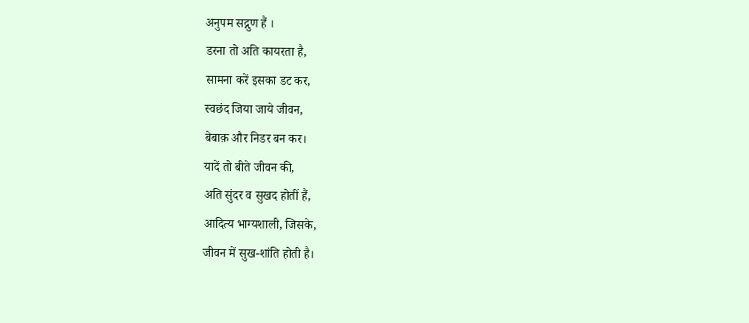अनुपम सद्गुण हैं ।
डरना तो अति कायरता है,
सामना करें इसका डट कर,
स्वछंद जिया जाये जीवन,
बेबाक़ और निडर बन कर।
यादें तो बीते जीवन की,
अति सुंदर व सुखद होतीं हैं,
आदित्य भाग्यशाली, जिसके,
जीवन में सुख-शांति होती है।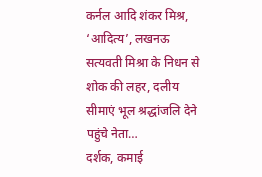कर्नल आदि शंकर मिश्र, ‘आदित्य’, लखनऊ
सत्यवती मिश्रा के निधन से शोक की लहर, दलीय सीमाएं भूल श्रद्धांजलि देने पहुंचे नेता…
दर्शक, कमाई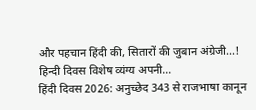और पहचान हिंदी की, सितारों की जुबान अंग्रेजी...! हिन्दी दिवस विशेष व्यंग्य अपनी…
हिंदी दिवस 2026: अनुच्छेद 343 से राजभाषा कानून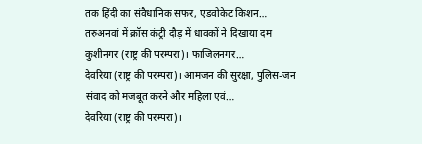तक हिंदी का संवैधानिक सफर, एडवोकेट किशन…
तरुअनवां में क्रॉस कंट्री दौड़ में धावकों ने दिखाया दम कुशीनगर (राष्ट्र की परम्परा)। फाजिलनगर…
देवरिया (राष्ट्र की परम्परा)। आमजन की सुरक्षा, पुलिस-जन संवाद को मजबूत करने और महिला एवं…
देवरिया (राष्ट्र की परम्परा)।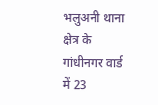भलुअनी थाना क्षेत्र के गांधीनगर वार्ड में 23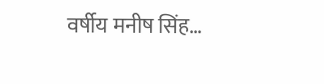वर्षीय मनीष सिंह…